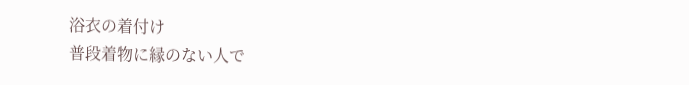浴衣の着付け
普段着物に縁のない人で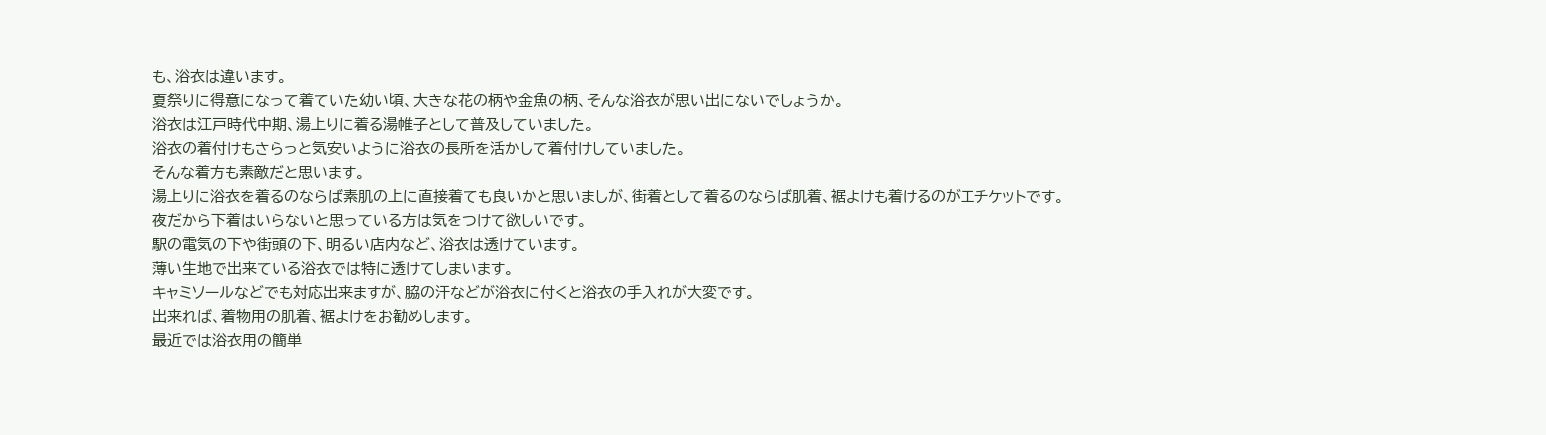も、浴衣は違います。
夏祭りに得意になって着ていた幼い頃、大きな花の柄や金魚の柄、そんな浴衣が思い出にないでしょうか。
浴衣は江戸時代中期、湯上りに着る湯帷子として普及していました。
浴衣の着付けもさらっと気安いように浴衣の長所を活かして着付けしていました。
そんな着方も素敵だと思います。
湯上りに浴衣を着るのならば素肌の上に直接着ても良いかと思いましが、街着として着るのならば肌着、裾よけも着けるのがエチケットです。
夜だから下着はいらないと思っている方は気をつけて欲しいです。
駅の電気の下や街頭の下、明るい店内など、浴衣は透けています。
薄い生地で出来ている浴衣では特に透けてしまいます。
キャミソールなどでも対応出来ますが、脇の汗などが浴衣に付くと浴衣の手入れが大変です。
出来れば、着物用の肌着、裾よけをお勧めします。
最近では浴衣用の簡単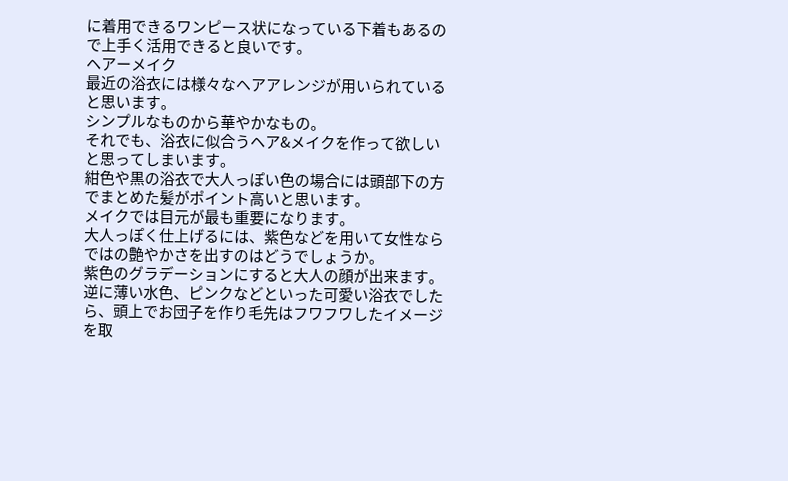に着用できるワンピース状になっている下着もあるので上手く活用できると良いです。
ヘアーメイク
最近の浴衣には様々なヘアアレンジが用いられていると思います。
シンプルなものから華やかなもの。
それでも、浴衣に似合うヘア&メイクを作って欲しいと思ってしまいます。
紺色や黒の浴衣で大人っぽい色の場合には頭部下の方でまとめた髪がポイント高いと思います。
メイクでは目元が最も重要になります。
大人っぽく仕上げるには、紫色などを用いて女性ならではの艶やかさを出すのはどうでしょうか。
紫色のグラデーションにすると大人の顔が出来ます。
逆に薄い水色、ピンクなどといった可愛い浴衣でしたら、頭上でお団子を作り毛先はフワフワしたイメージを取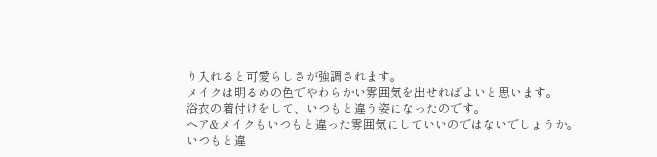り入れると可愛らしさが強調されます。
メイクは明るめの色でやわらかい雰囲気を出せればよいと思います。
浴衣の着付けをして、いつもと違う姿になったのです。
ヘア&メイクもいつもと違った雰囲気にしていいのではないでしょうか。
いつもと違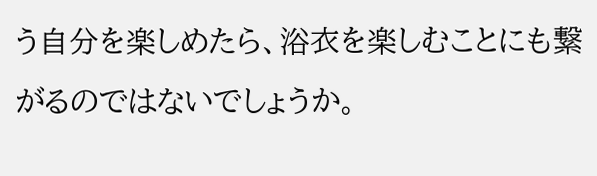う自分を楽しめたら、浴衣を楽しむことにも繋がるのではないでしょうか。